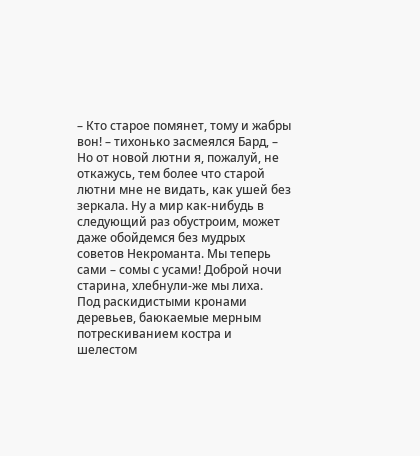– Кто старое помянет, тому и жабры вон! – тихонько засмеялся Бард, – Но от новой лютни я, пожалуй, не откажусь, тем более что старой лютни мне не видать, как ушей без зеркала. Ну а мир как-нибудь в следующий раз обустроим, может даже обойдемся без мудрых советов Некроманта. Мы теперь сами – сомы с усами! Доброй ночи старина, хлебнули-же мы лиха.
Под раскидистыми кронами деревьев, баюкаемые мерным потрескиванием костра и шелестом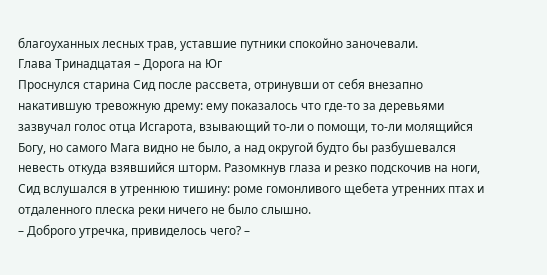благоуханных лесных трав, уставшие путники спокойно заночевали.
Глава Тринадцатая – Дорога на Юг
Проснулся старина Сид после рассвета, отринувши от себя внезапно накатившую тревожную дрему: ему показалось что где-то за деревьями зазвучал голос отца Исгарота, взывающий то-ли о помощи, то-ли молящийся Богу, но самого Мага видно не было, а над округой будто бы разбушевался невесть откуда взявшийся шторм. Разомкнув глаза и резко подскочив на ноги, Сид вслушался в утреннюю тишину: роме гомонливого щебета утренних птах и отдаленного плеска реки ничего не было слышно.
– Доброго утречка, привиделось чего? –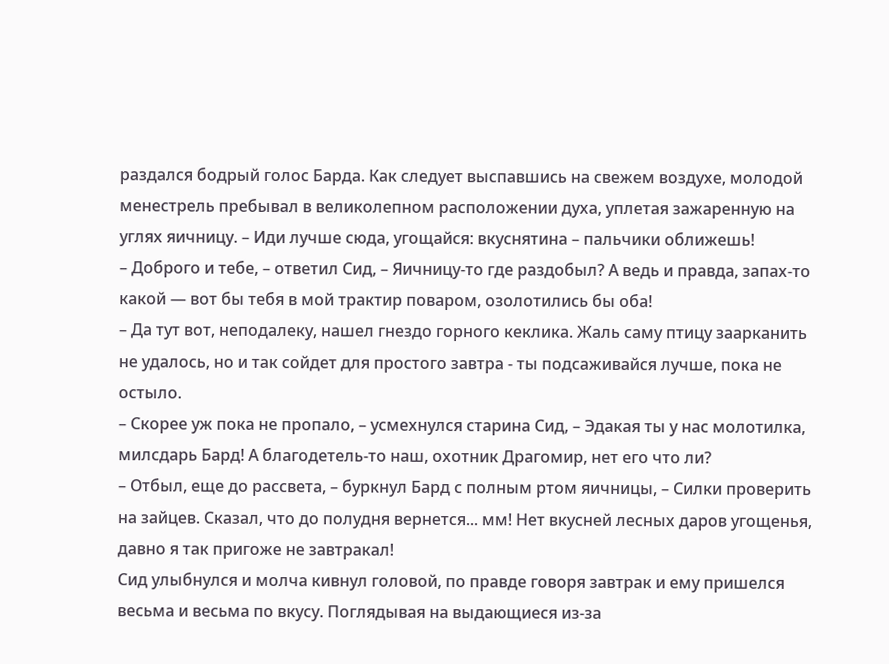раздался бодрый голос Барда. Как следует выспавшись на свежем воздухе, молодой менестрель пребывал в великолепном расположении духа, уплетая зажаренную на углях яичницу. – Иди лучше сюда, угощайся: вкуснятина – пальчики оближешь!
– Доброго и тебе, – ответил Сид, – Яичницу-то где раздобыл? А ведь и правда, запах-то какой — вот бы тебя в мой трактир поваром, озолотились бы оба!
– Да тут вот, неподалеку, нашел гнездо горного кеклика. Жаль саму птицу заарканить не удалось, но и так сойдет для простого завтра - ты подсаживайся лучше, пока не остыло.
– Скорее уж пока не пропало, – усмехнулся старина Сид, – Эдакая ты у нас молотилка, милсдарь Бард! А благодетель-то наш, охотник Драгомир, нет его что ли?
– Отбыл, еще до рассвета, – буркнул Бард с полным ртом яичницы, – Силки проверить на зайцев. Сказал, что до полудня вернется... мм! Нет вкусней лесных даров угощенья, давно я так пригоже не завтракал!
Сид улыбнулся и молча кивнул головой, по правде говоря завтрак и ему пришелся весьма и весьма по вкусу. Поглядывая на выдающиеся из-за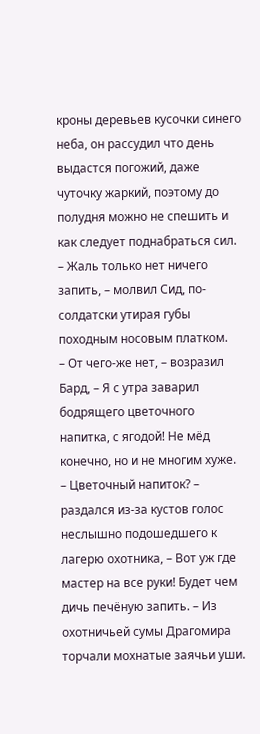кроны деревьев кусочки синего неба, он рассудил что день выдастся погожий, даже чуточку жаркий, поэтому до полудня можно не спешить и как следует поднабраться сил.
– Жаль только нет ничего запить, – молвил Сид, по-солдатски утирая губы походным носовым платком.
– От чего-же нет, – возразил Бард, – Я с утра заварил бодрящего цветочного напитка, с ягодой! Не мёд конечно, но и не многим хуже.
– Цветочный напиток? – раздался из-за кустов голос неслышно подошедшего к лагерю охотника, – Вот уж где мастер на все руки! Будет чем дичь печёную запить. – Из охотничьей сумы Драгомира торчали мохнатые заячьи уши.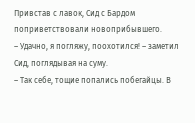Привстав с лавок, Сид с Бардом поприветствовали новоприбывшего.
– Удачно, я погляжу, поохотился! – заметил Сид, поглядывая на суму.
– Так себе, тощие попались побегайцы. В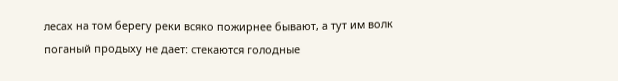лесах на том берегу реки всяко пожирнее бывают, а тут им волк поганый продыху не дает: стекаются голодные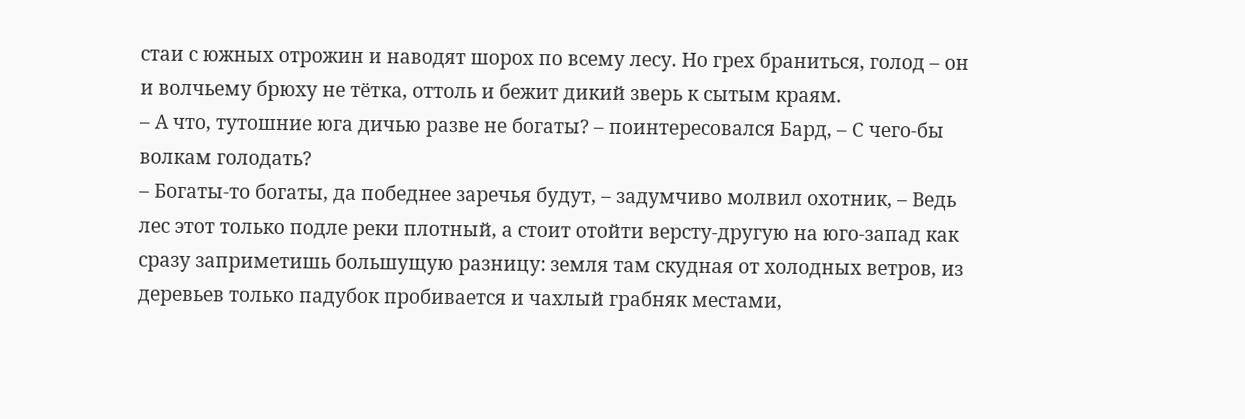стаи с южных отрожин и наводят шорох по всему лесу. Но грех браниться, голод – он и волчьему брюху не тётка, оттоль и бежит дикий зверь к сытым краям.
– А что, тутошние юга дичью разве не богаты? – поинтересовался Бард, – С чего-бы волкам голодать?
– Богаты-то богаты, да победнее заречья будут, – задумчиво молвил охотник, – Ведь лес этот только подле реки плотный, а стоит отойти версту-другую на юго-запад как сразу заприметишь большущую разницу: земля там скудная от холодных ветров, из деревьев только падубок пробивается и чахлый грабняк местами,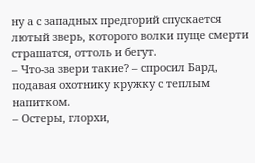ну а с западных предгорий спускается лютый зверь, которого волки пуще смерти страшатся, оттоль и бегут.
– Что-за звери такие? – спросил Бард, подавая охотнику кружку с теплым напитком.
– Остеры, глорхи,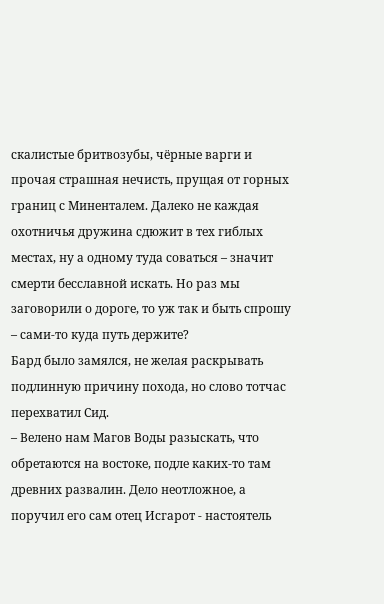скалистые бритвозубы, чёрные варги и прочая страшная нечисть, прущая от горных границ с Миненталем. Далеко не каждая охотничья дружина сдюжит в тех гиблых местах, ну а одному туда соваться – значит смерти бесславной искать. Но раз мы заговорили о дороге, то уж так и быть спрошу – сами-то куда путь держите?
Бард было замялся, не желая раскрывать подлинную причину похода, но слово тотчас перехватил Сид.
– Велено нам Магов Воды разыскать, что обретаются на востоке, подле каких-то там древних развалин. Дело неотложное, а поручил его сам отец Исгарот - настоятель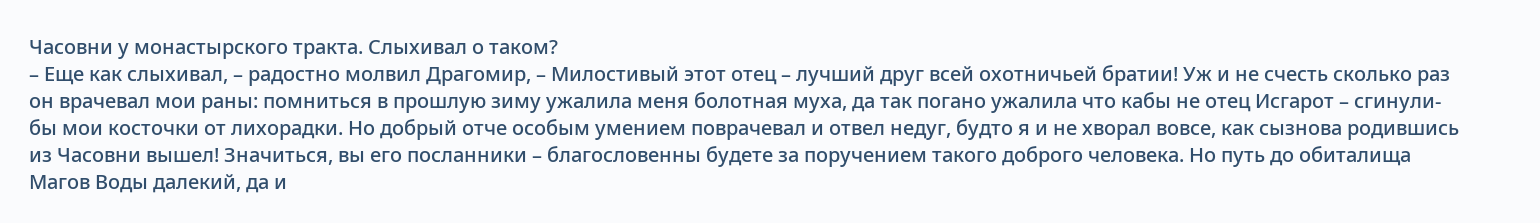Часовни у монастырского тракта. Слыхивал о таком?
– Еще как слыхивал, – радостно молвил Драгомир, – Милостивый этот отец – лучший друг всей охотничьей братии! Уж и не счесть сколько раз он врачевал мои раны: помниться в прошлую зиму ужалила меня болотная муха, да так погано ужалила что кабы не отец Исгарот – сгинули-бы мои косточки от лихорадки. Но добрый отче особым умением поврачевал и отвел недуг, будто я и не хворал вовсе, как сызнова родившись из Часовни вышел! Значиться, вы его посланники – благословенны будете за поручением такого доброго человека. Но путь до обиталища Магов Воды далекий, да и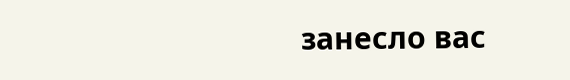занесло вас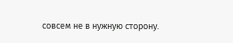совсем не в нужную сторону.